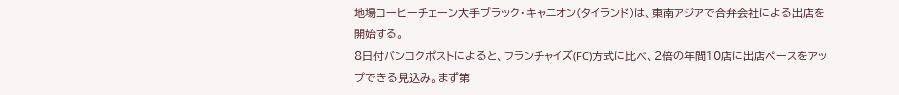地場コーヒーチェーン大手ブラック・キャニオン(タイランド)は、東南アジアで合弁会社による出店を開始する。
8日付バンコクポストによると、フランチャイズ(FC)方式に比べ、2倍の年間10店に出店ペースをアップできる見込み。まず第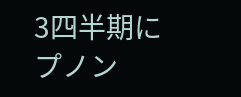3四半期にプノン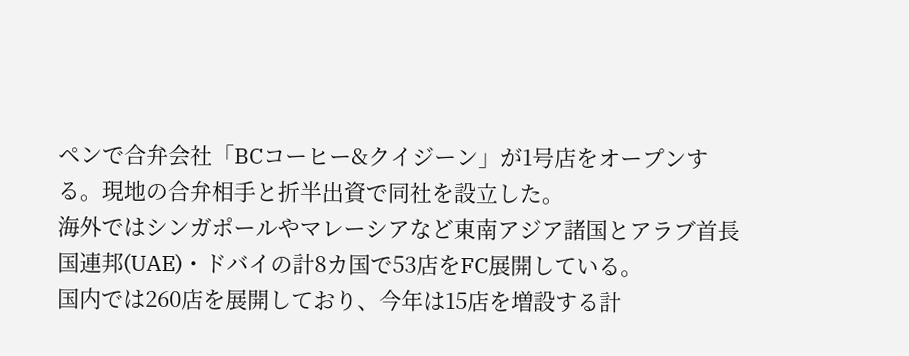ペンで合弁会社「BCコーヒー&クイジーン」が1号店をオープンする。現地の合弁相手と折半出資で同社を設立した。
海外ではシンガポールやマレーシアなど東南アジア諸国とアラブ首長国連邦(UAE)・ドバイの計8カ国で53店をFC展開している。
国内では260店を展開しており、今年は15店を増設する計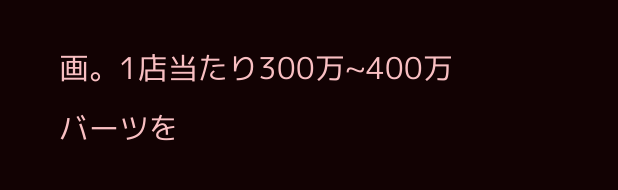画。1店当たり300万~400万バーツを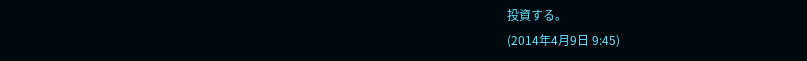投資する。
(2014年4月9日 9:45)